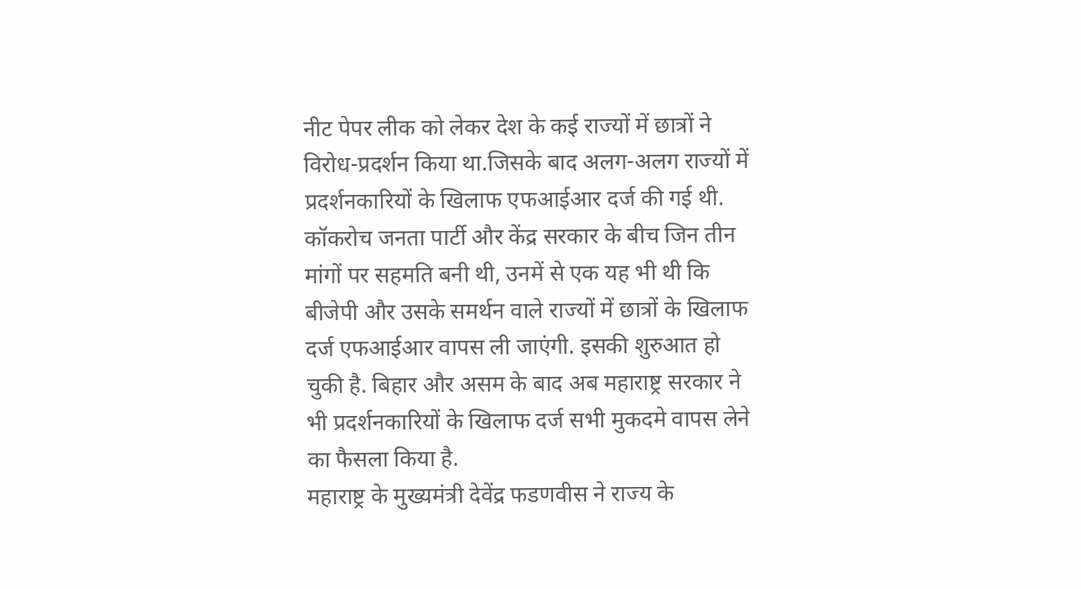नीट पेपर लीक को लेकर देश के कई राज्यों में छात्रों ने विरोध-प्रदर्शन किया था.जिसके बाद अलग-अलग राज्यों में प्रदर्शनकारियों के खिलाफ एफआईआर दर्ज की गई थी. कॉकरोच जनता पार्टी और केंद्र सरकार के बीच जिन तीन मांगों पर सहमति बनी थी, उनमें से एक यह भी थी कि बीजेपी और उसके समर्थन वाले राज्यों में छात्रों के खिलाफ दर्ज एफआईआर वापस ली जाएंगी. इसकी शुरुआत हो चुकी है. बिहार और असम के बाद अब महाराष्ट्र सरकार ने भी प्रदर्शनकारियों के खिलाफ दर्ज सभी मुकदमे वापस लेने का फैसला किया है.
महाराष्ट्र के मुख्यमंत्री देवेंद्र फडणवीस ने राज्य के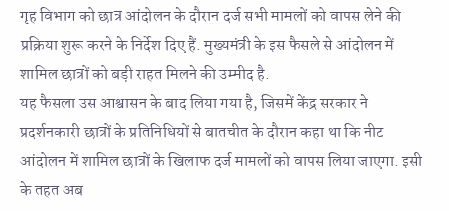गृह विभाग को छात्र आंदोलन के दौरान दर्ज सभी मामलों को वापस लेने की प्रक्रिया शुरू करने के निर्देश दिए हैं. मुख्यमंत्री के इस फैसले से आंदोलन में शामिल छात्रों को बड़ी राहत मिलने की उम्मीद है.
यह फैसला उस आश्वासन के बाद लिया गया है, जिसमें केंद्र सरकार ने प्रदर्शनकारी छात्रों के प्रतिनिधियों से बातचीत के दौरान कहा था कि नीट आंदोलन में शामिल छात्रों के खिलाफ दर्ज मामलों को वापस लिया जाएगा. इसी के तहत अब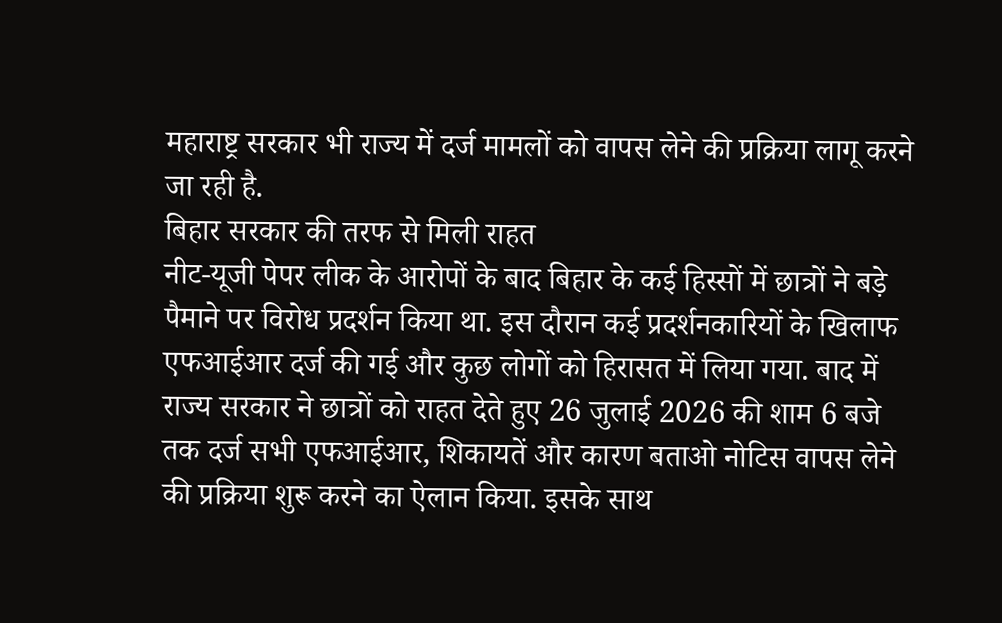महाराष्ट्र सरकार भी राज्य में दर्ज मामलों को वापस लेने की प्रक्रिया लागू करने जा रही है.
बिहार सरकार की तरफ से मिली राहत
नीट-यूजी पेपर लीक के आरोपों के बाद बिहार के कई हिस्सों में छात्रों ने बड़े पैमाने पर विरोध प्रदर्शन किया था. इस दौरान कई प्रदर्शनकारियों के खिलाफ एफआईआर दर्ज की गई और कुछ लोगों को हिरासत में लिया गया. बाद में राज्य सरकार ने छात्रों को राहत देते हुए 26 जुलाई 2026 की शाम 6 बजे तक दर्ज सभी एफआईआर, शिकायतें और कारण बताओ नोटिस वापस लेने की प्रक्रिया शुरू करने का ऐलान किया. इसके साथ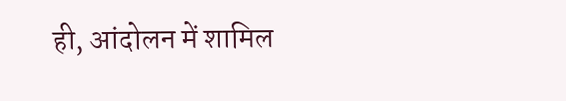ही, आंदोलन में शामिल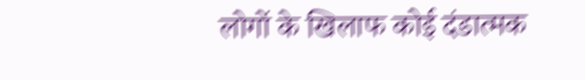लोगों के खिलाफ कोई दंडात्मक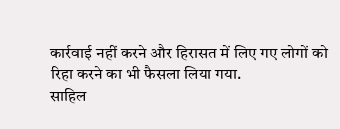कार्रवाई नहीं करने और हिरासत में लिए गए लोगों को रिहा करने का भी फैसला लिया गया.
साहिल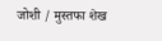जोशी / मुस्तफा शेख